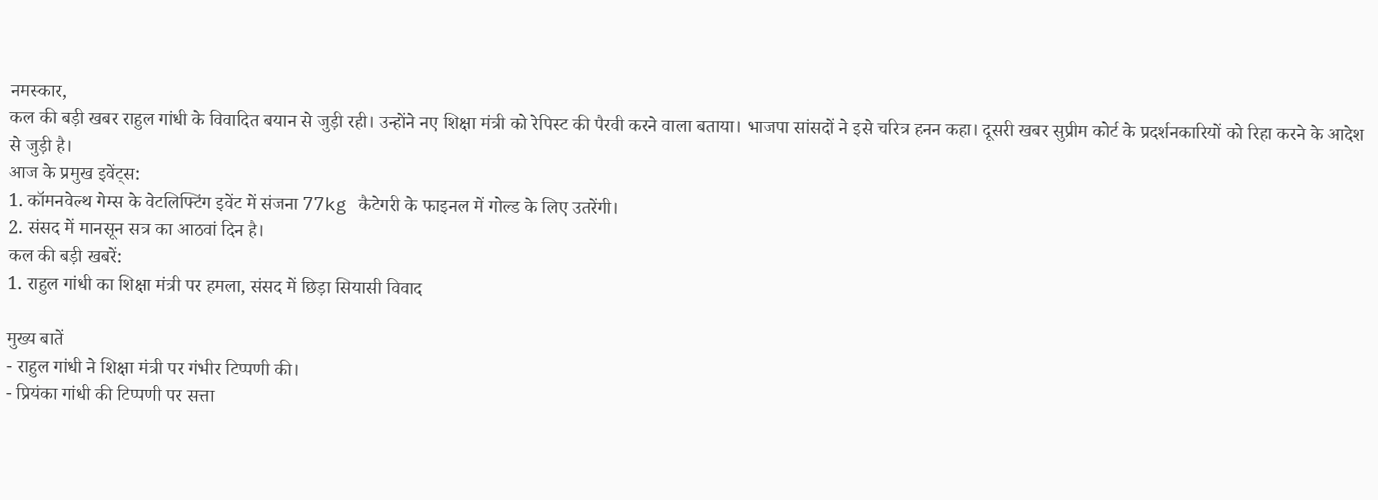नमस्कार,
कल की बड़ी खबर राहुल गांधी के विवादित बयान से जुड़ी रही। उन्होंने नए शिक्षा मंत्री को रेपिस्ट की पैरवी करने वाला बताया। भाजपा सांसदों ने इसे चरित्र हनन कहा। दूसरी खबर सुप्रीम कोर्ट के प्रदर्शनकारियों को रिहा करने के आदेश से जुड़ी है।
आज के प्रमुख इवेंट्स:
1. कॉमनवेल्थ गेम्स के वेटलिफ्टिंग इवेंट में संजना 77kg कैटेगरी के फाइनल में गोल्ड के लिए उतरेंगी।
2. संसद में मानसून सत्र का आठवां दिन है।
कल की बड़ी खबरें:
1. राहुल गांधी का शिक्षा मंत्री पर हमला, संसद में छिड़ा सियासी विवाद

मुख्य बातें
- राहुल गांधी ने शिक्षा मंत्री पर गंभीर टिप्पणी की।
- प्रियंका गांधी की टिप्पणी पर सत्ता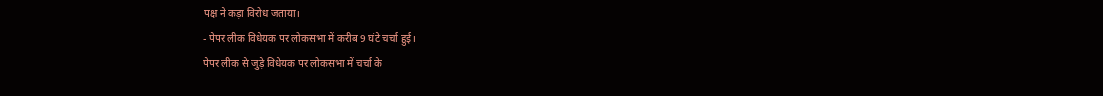पक्ष ने कड़ा विरोध जताया।
- पेपर लीक विधेयक पर लोकसभा में करीब 9 घंटे चर्चा हुई।
पेपर लीक से जुड़े विधेयक पर लोकसभा में चर्चा के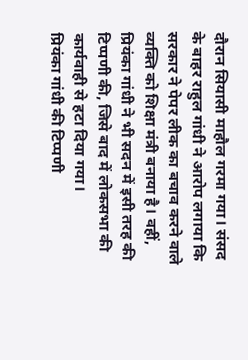दौरान सियासी माहौल गरमा गया। संसद के बाहर राहुल गांधी ने आरोप लगाया कि सरकार ने पेपर लीक का बचाव करने वाले व्यक्ति को शिक्षा मंत्री बनाया है। वहीं, प्रियंका गांधी ने भी सदन में इसी तरह की टिप्पणी की, जिसे बाद में लोकसभा की कार्यवाही से हटा दिया गया।
प्रियंका गांधी की टिप्पणी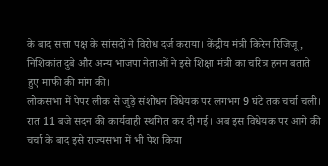के बाद सत्ता पक्ष के सांसदों ने विरोध दर्ज कराया। केंद्रीय मंत्री किरेन रिजिजू, निशिकांत दुबे और अन्य भाजपा नेताओं ने इसे शिक्षा मंत्री का चरित्र हनन बताते हुए माफी की मांग की।
लोकसभा में पेपर लीक से जुड़े संशोधन विधेयक पर लगभग 9 घंटे तक चर्चा चली। रात 11 बजे सदन की कार्यवाही स्थगित कर दी गई। अब इस विधेयक पर आगे की चर्चा के बाद इसे राज्यसभा में भी पेश किया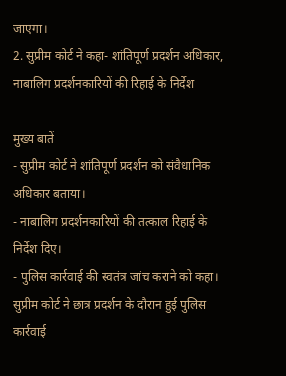जाएगा।
2. सुप्रीम कोर्ट ने कहा- शांतिपूर्ण प्रदर्शन अधिकार, नाबालिग प्रदर्शनकारियों की रिहाई के निर्देश

मुख्य बातें
- सुप्रीम कोर्ट ने शांतिपूर्ण प्रदर्शन को संवैधानिक अधिकार बताया।
- नाबालिग प्रदर्शनकारियों की तत्काल रिहाई के निर्देश दिए।
- पुलिस कार्रवाई की स्वतंत्र जांच कराने को कहा।
सुप्रीम कोर्ट ने छात्र प्रदर्शन के दौरान हुई पुलिस कार्रवाई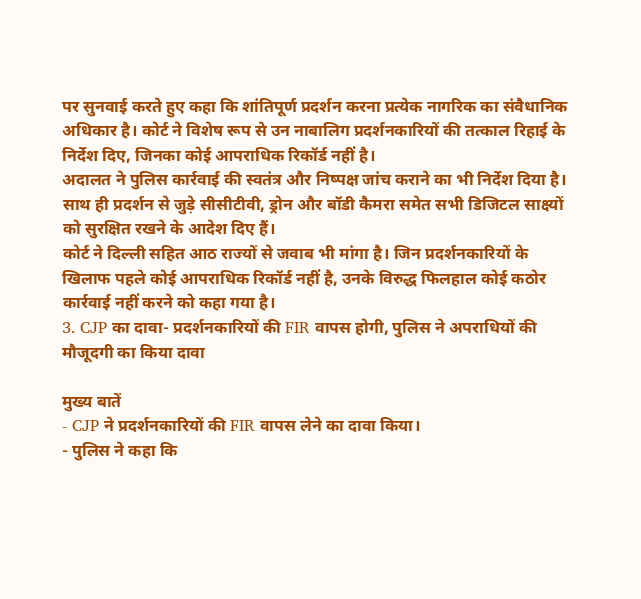पर सुनवाई करते हुए कहा कि शांतिपूर्ण प्रदर्शन करना प्रत्येक नागरिक का संवैधानिक अधिकार है। कोर्ट ने विशेष रूप से उन नाबालिग प्रदर्शनकारियों की तत्काल रिहाई के निर्देश दिए, जिनका कोई आपराधिक रिकॉर्ड नहीं है।
अदालत ने पुलिस कार्रवाई की स्वतंत्र और निष्पक्ष जांच कराने का भी निर्देश दिया है। साथ ही प्रदर्शन से जुड़े सीसीटीवी, ड्रोन और बॉडी कैमरा समेत सभी डिजिटल साक्ष्यों को सुरक्षित रखने के आदेश दिए हैं।
कोर्ट ने दिल्ली सहित आठ राज्यों से जवाब भी मांगा है। जिन प्रदर्शनकारियों के खिलाफ पहले कोई आपराधिक रिकॉर्ड नहीं है, उनके विरुद्ध फिलहाल कोई कठोर कार्रवाई नहीं करने को कहा गया है।
3. CJP का दावा- प्रदर्शनकारियों की FIR वापस होगी, पुलिस ने अपराधियों की मौजूदगी का किया दावा

मुख्य बातें
- CJP ने प्रदर्शनकारियों की FIR वापस लेने का दावा किया।
- पुलिस ने कहा कि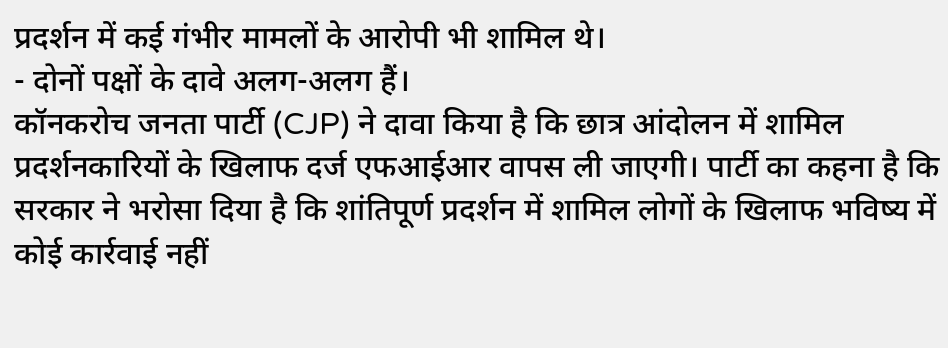प्रदर्शन में कई गंभीर मामलों के आरोपी भी शामिल थे।
- दोनों पक्षों के दावे अलग-अलग हैं।
कॉनकरोच जनता पार्टी (CJP) ने दावा किया है कि छात्र आंदोलन में शामिल प्रदर्शनकारियों के खिलाफ दर्ज एफआईआर वापस ली जाएगी। पार्टी का कहना है कि सरकार ने भरोसा दिया है कि शांतिपूर्ण प्रदर्शन में शामिल लोगों के खिलाफ भविष्य में कोई कार्रवाई नहीं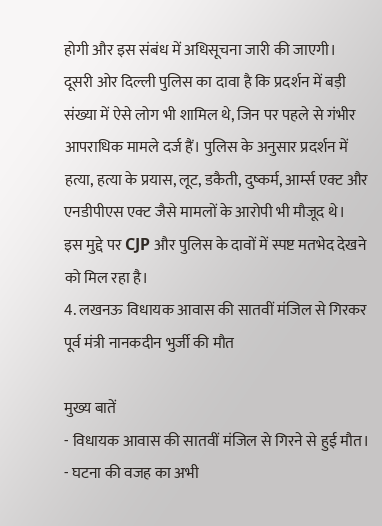होगी और इस संबंध में अधिसूचना जारी की जाएगी।
दूसरी ओर दिल्ली पुलिस का दावा है कि प्रदर्शन में बड़ी संख्या में ऐसे लोग भी शामिल थे, जिन पर पहले से गंभीर आपराधिक मामले दर्ज हैं। पुलिस के अनुसार प्रदर्शन में हत्या, हत्या के प्रयास, लूट, डकैती, दुष्कर्म, आर्म्स एक्ट और एनडीपीएस एक्ट जैसे मामलों के आरोपी भी मौजूद थे।
इस मुद्दे पर CJP और पुलिस के दावों में स्पष्ट मतभेद देखने को मिल रहा है।
4. लखनऊ विधायक आवास की सातवीं मंजिल से गिरकर पूर्व मंत्री नानकदीन भुर्जी की मौत

मुख्य बातें
- विधायक आवास की सातवीं मंजिल से गिरने से हुई मौत।
- घटना की वजह का अभी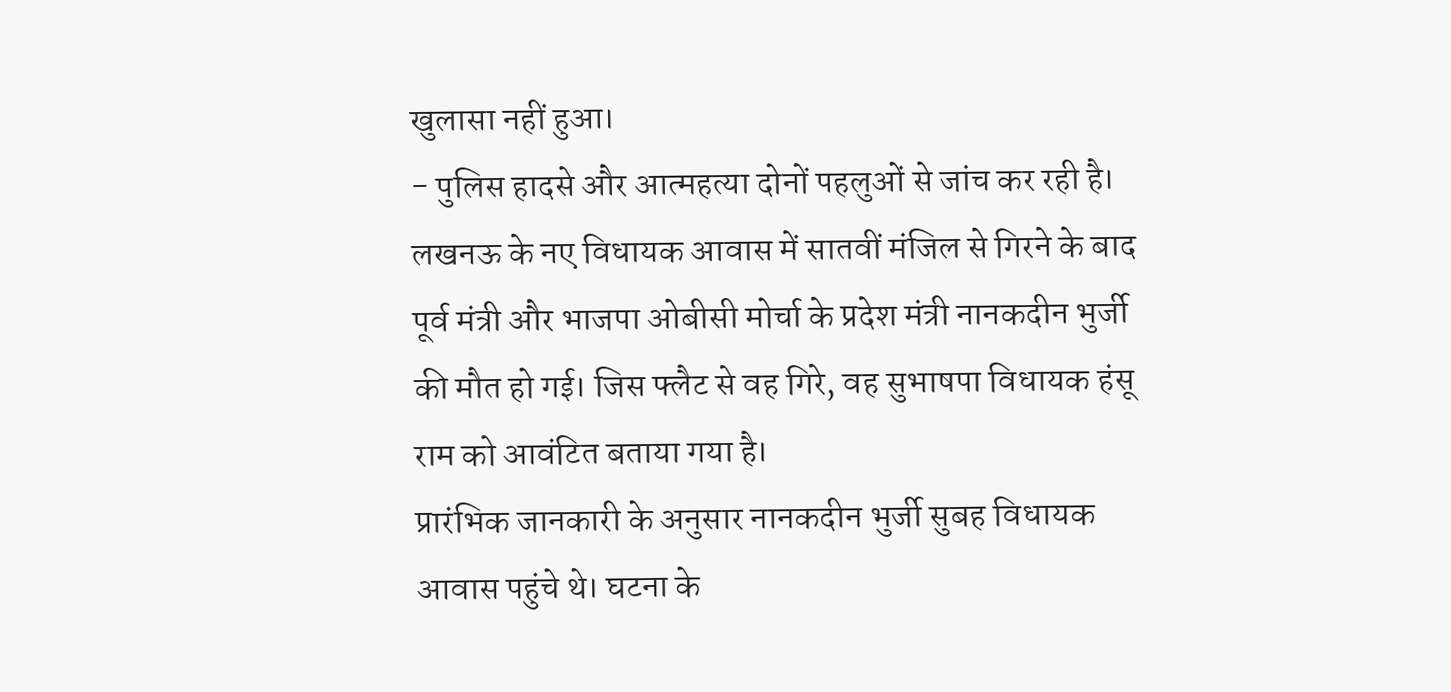खुलासा नहीं हुआ।
- पुलिस हादसे और आत्महत्या दोनों पहलुओं से जांच कर रही है।
लखनऊ के नए विधायक आवास में सातवीं मंजिल से गिरने के बाद पूर्व मंत्री और भाजपा ओबीसी मोर्चा के प्रदेश मंत्री नानकदीन भुर्जी की मौत हो गई। जिस फ्लैट से वह गिरे, वह सुभाषपा विधायक हंसू राम को आवंटित बताया गया है।
प्रारंभिक जानकारी के अनुसार नानकदीन भुर्जी सुबह विधायक आवास पहुंचे थे। घटना के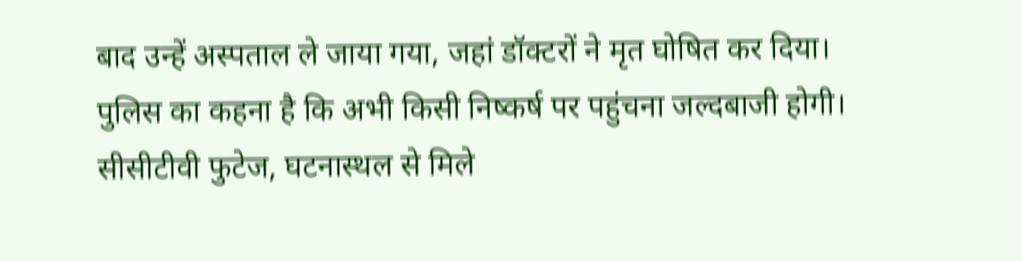बाद उन्हें अस्पताल ले जाया गया, जहां डॉक्टरों ने मृत घोषित कर दिया।
पुलिस का कहना है कि अभी किसी निष्कर्ष पर पहुंचना जल्दबाजी होगी। सीसीटीवी फुटेज, घटनास्थल से मिले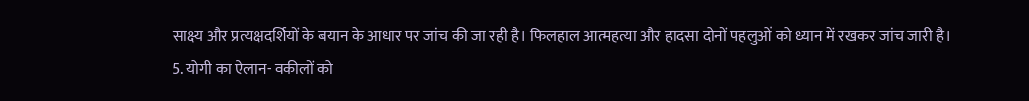साक्ष्य और प्रत्यक्षदर्शियों के बयान के आधार पर जांच की जा रही है। फिलहाल आत्महत्या और हादसा दोनों पहलुओं को ध्यान में रखकर जांच जारी है।
5. योगी का ऐलान- वकीलों को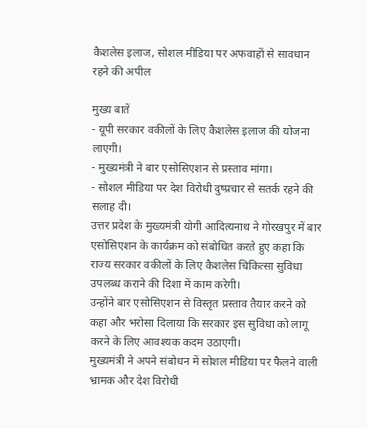कैशलेस इलाज, सोशल मीडिया पर अफवाहों से सावधान रहने की अपील

मुख्य बातें
- यूपी सरकार वकीलों के लिए कैशलेस इलाज की योजना लाएगी।
- मुख्यमंत्री ने बार एसोसिएशन से प्रस्ताव मांगा।
- सोशल मीडिया पर देश विरोधी दुष्प्रचार से सतर्क रहने की सलाह दी।
उत्तर प्रदेश के मुख्यमंत्री योगी आदित्यनाथ ने गोरखपुर में बार एसोसिएशन के कार्यक्रम को संबोधित करते हुए कहा कि राज्य सरकार वकीलों के लिए कैशलेस चिकित्सा सुविधा उपलब्ध कराने की दिशा में काम करेगी।
उन्होंने बार एसोसिएशन से विस्तृत प्रस्ताव तैयार करने को कहा और भरोसा दिलाया कि सरकार इस सुविधा को लागू करने के लिए आवश्यक कदम उठाएगी।
मुख्यमंत्री ने अपने संबोधन में सोशल मीडिया पर फैलने वाली भ्रामक और देश विरोधी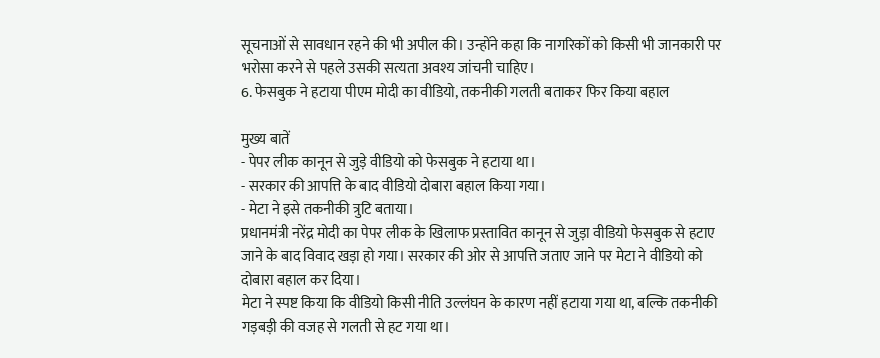सूचनाओं से सावधान रहने की भी अपील की। उन्होंने कहा कि नागरिकों को किसी भी जानकारी पर भरोसा करने से पहले उसकी सत्यता अवश्य जांचनी चाहिए।
6. फेसबुक ने हटाया पीएम मोदी का वीडियो, तकनीकी गलती बताकर फिर किया बहाल

मुख्य बातें
- पेपर लीक कानून से जुड़े वीडियो को फेसबुक ने हटाया था।
- सरकार की आपत्ति के बाद वीडियो दोबारा बहाल किया गया।
- मेटा ने इसे तकनीकी त्रुटि बताया।
प्रधानमंत्री नरेंद्र मोदी का पेपर लीक के खिलाफ प्रस्तावित कानून से जुड़ा वीडियो फेसबुक से हटाए जाने के बाद विवाद खड़ा हो गया। सरकार की ओर से आपत्ति जताए जाने पर मेटा ने वीडियो को दोबारा बहाल कर दिया।
मेटा ने स्पष्ट किया कि वीडियो किसी नीति उल्लंघन के कारण नहीं हटाया गया था, बल्कि तकनीकी गड़बड़ी की वजह से गलती से हट गया था।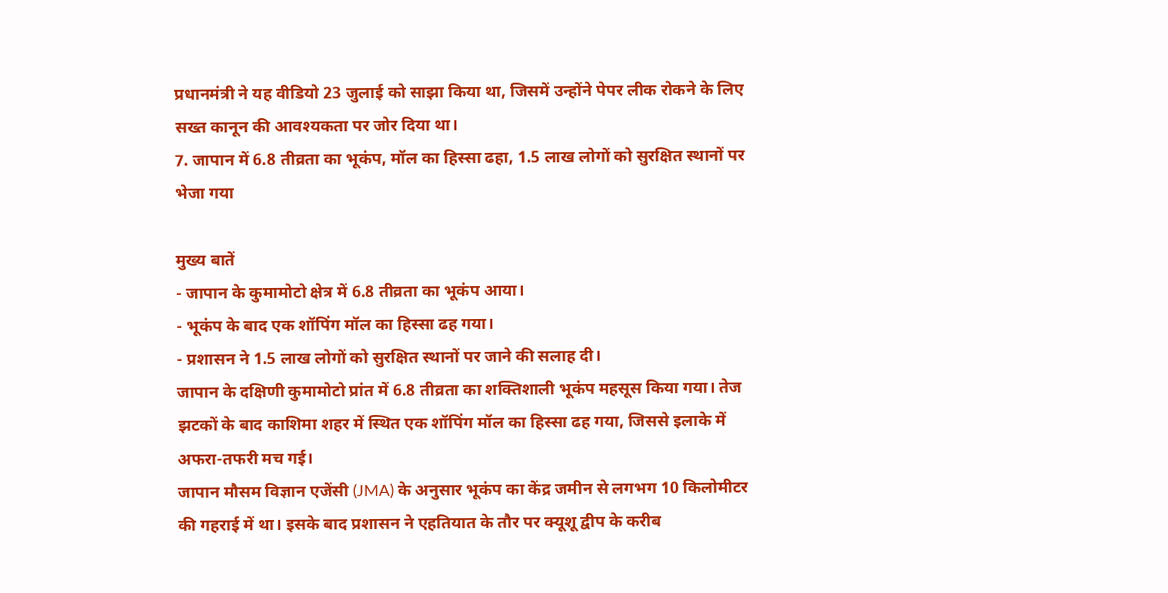प्रधानमंत्री ने यह वीडियो 23 जुलाई को साझा किया था, जिसमें उन्होंने पेपर लीक रोकने के लिए सख्त कानून की आवश्यकता पर जोर दिया था।
7. जापान में 6.8 तीव्रता का भूकंप, मॉल का हिस्सा ढहा, 1.5 लाख लोगों को सुरक्षित स्थानों पर भेजा गया

मुख्य बातें
- जापान के कुमामोटो क्षेत्र में 6.8 तीव्रता का भूकंप आया।
- भूकंप के बाद एक शॉपिंग मॉल का हिस्सा ढह गया।
- प्रशासन ने 1.5 लाख लोगों को सुरक्षित स्थानों पर जाने की सलाह दी।
जापान के दक्षिणी कुमामोटो प्रांत में 6.8 तीव्रता का शक्तिशाली भूकंप महसूस किया गया। तेज झटकों के बाद काशिमा शहर में स्थित एक शॉपिंग मॉल का हिस्सा ढह गया, जिससे इलाके में अफरा-तफरी मच गई।
जापान मौसम विज्ञान एजेंसी (JMA) के अनुसार भूकंप का केंद्र जमीन से लगभग 10 किलोमीटर की गहराई में था। इसके बाद प्रशासन ने एहतियात के तौर पर क्यूशू द्वीप के करीब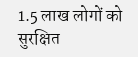1.5 लाख लोगों को सुरक्षित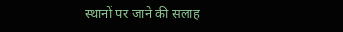स्थानों पर जाने की सलाह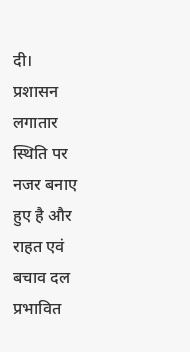दी।
प्रशासन लगातार स्थिति पर नजर बनाए हुए है और राहत एवं बचाव दल प्रभावित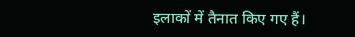इलाकों में तैनात किए गए हैं।